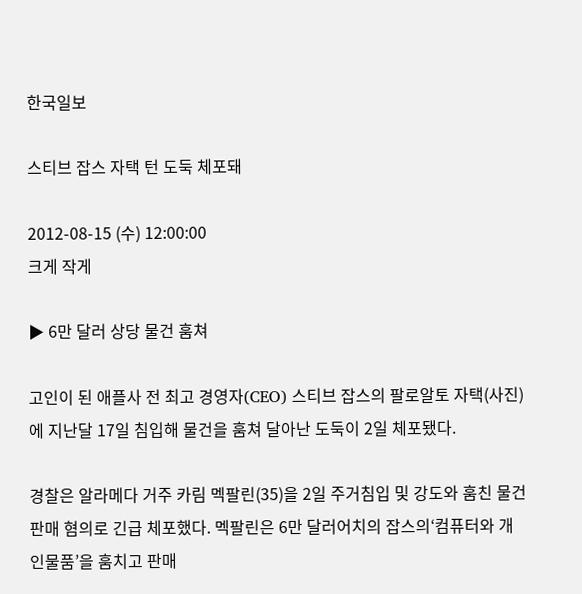한국일보

스티브 잡스 자택 턴 도둑 체포돼

2012-08-15 (수) 12:00:00
크게 작게

▶ 6만 달러 상당 물건 훔쳐

고인이 된 애플사 전 최고 경영자(CEO) 스티브 잡스의 팔로알토 자택(사진)에 지난달 17일 침입해 물건을 훔쳐 달아난 도둑이 2일 체포됐다.

경찰은 알라메다 거주 카림 멕팔린(35)을 2일 주거침입 및 강도와 훔친 물건판매 혐의로 긴급 체포했다. 멕팔린은 6만 달러어치의 잡스의‘컴퓨터와 개인물품’을 훔치고 판매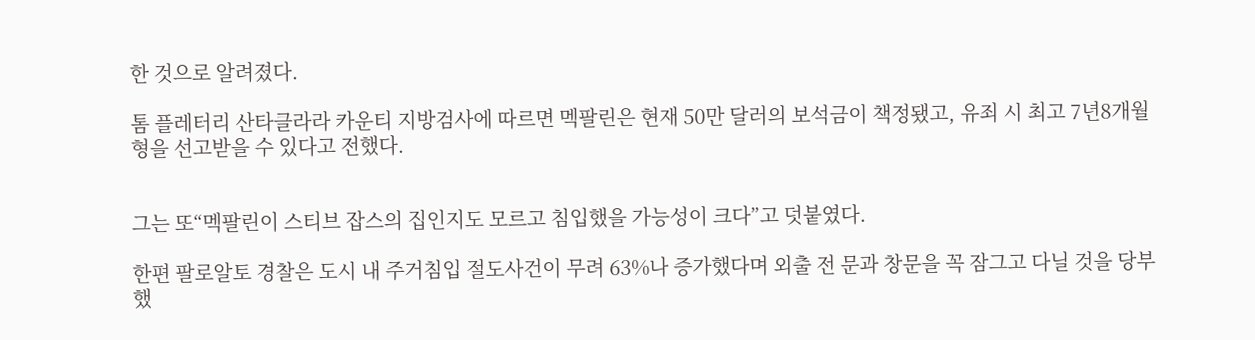한 것으로 알려졌다.

톰 플레터리 산타클라라 카운티 지방검사에 따르면 멕팔린은 현재 50만 달러의 보석금이 책정됐고, 유죄 시 최고 7년8개월 형을 선고받을 수 있다고 전했다.


그는 또“멕팔린이 스티브 잡스의 집인지도 모르고 침입했을 가능성이 크다”고 덧붙였다.

한편 팔로알토 경찰은 도시 내 주거침입 절도사건이 무려 63%나 증가했다며 외출 전 문과 창문을 꼭 잠그고 다닐 것을 당부했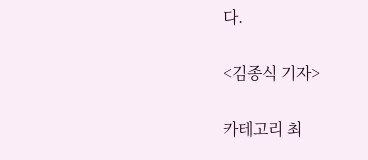다.

<김종식 기자>

카테고리 최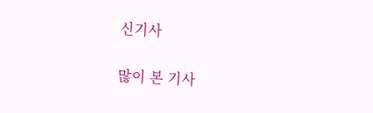신기사

많이 본 기사